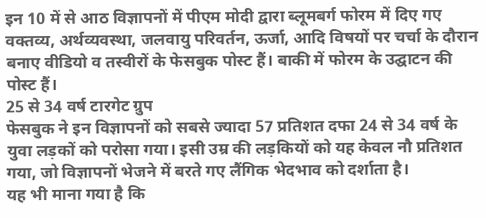इन 10 में से आठ विज्ञापनों में पीएम मोदी द्वारा ब्लूमबर्ग फोरम में दिए गए वक्तव्य, अर्थव्यवस्था, जलवायु परिवर्तन, ऊर्जा, आदि विषयों पर चर्चा के दौरान बनाए वीडियो व तस्वीरों के फेसबुक पोस्ट हैं। बाकी में फोरम के उद्घाटन की पोस्ट हैं।
25 से 34 वर्ष टारगेट ग्रुप
फेसबुक ने इन विज्ञापनों को सबसे ज्यादा 57 प्रतिशत दफा 24 से 34 वर्ष के युवा लड़कों को परोसा गया। इसी उम्र की लड़कियों को यह केवल नौ प्रतिशत गया, जो विज्ञापनों भेजने में बरते गए लैंगिक भेदभाव को दर्शाता है।
यह भी माना गया है कि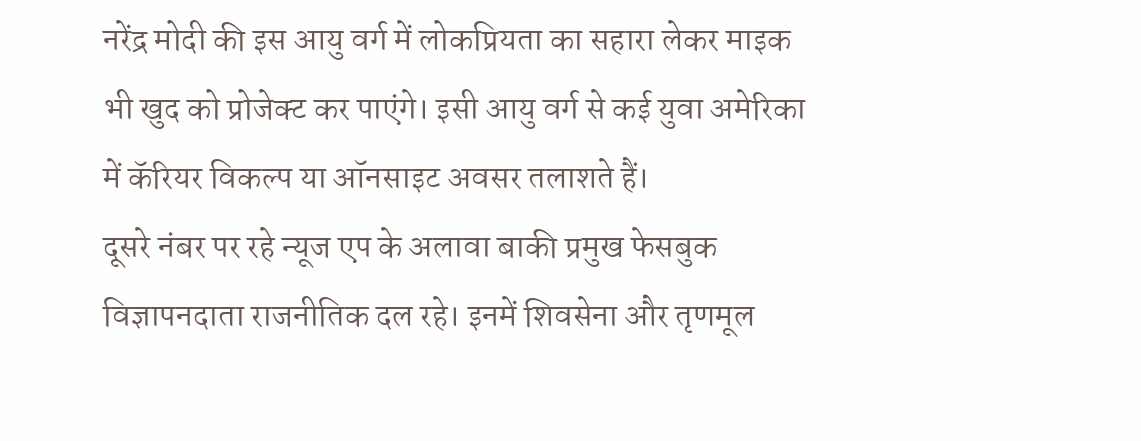नरेंद्र मोदी की इस आयु वर्ग में लोकप्रियता का सहारा लेकर माइक भी खुद को प्रोजेक्ट कर पाएंगे। इसी आयु वर्ग से कई युवा अमेरिका में कॅरियर विकल्प या ऑनसाइट अवसर तलाशते हैं।
दूसरे नंबर पर रहे न्यूज एप के अलावा बाकी प्रमुख फेसबुक विज्ञापनदाता राजनीतिक दल रहे। इनमें शिवसेना और तृणमूल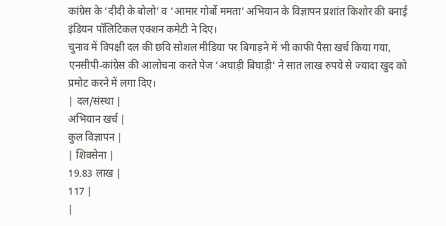कांग्रेस के ‘दीदी के बोलो’ व ‘आमार गोर्बो ममता’ अभियान के विज्ञापन प्रशांत किशोर की बनाई इंडियन पॉलिटिकल एक्शन कमेटी ने दिए।
चुनाव में विपक्षी दल की छवि सोशल मीडिया पर बिगाड़ने में भी काफी पैसा खर्च किया गया, एनसीपी-कांग्रेस की आलोचना करते पेज ‘अघाड़ी बिघाड़ी’ ने सात लाख रुपये से ज्यादा खुद को प्रमोट करने में लगा दिए।
| दल/संस्था |
अभियान खर्च |
कुल विज्ञापन |
| शिवसेना |
19.83 लाख |
117 |
|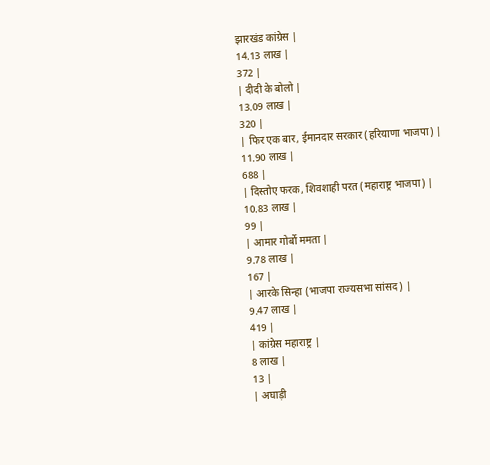झारखंड कांग्रेस |
14.13 लाख |
372 |
| दीदी के बोलो |
13.09 लाख |
320 |
| फिर एक बार, ईमानदार सरकार (हरियाणा भाजपा) |
11.90 लाख |
688 |
| दिस्तोए फरक, शिवशाही परत (महाराष्ट्र भाजपा) |
10.83 लाख |
99 |
| आमार गोर्बो ममता |
9.78 लाख |
167 |
| आरके सिन्हा (भाजपा राज्यसभा सांसद) |
9.47 लाख |
419 |
| कांग्रेस महाराष्ट्र |
8 लाख |
13 |
| अघाड़ी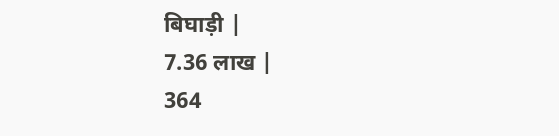बिघाड़ी |
7.36 लाख |
364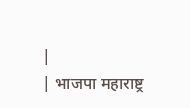|
| भाजपा महाराष्ट्र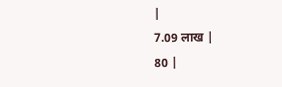|
7.09 लाख |
80 |